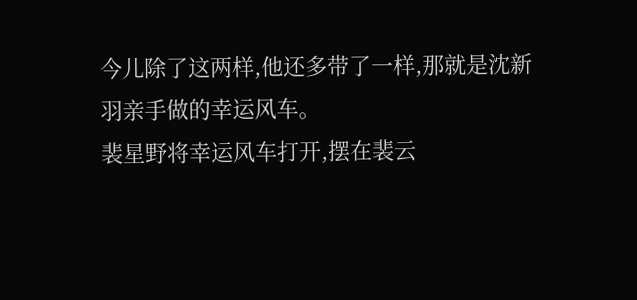今儿除了这两样,他还多带了一样,那就是沈新羽亲手做的幸运风车。
裴星野将幸运风车打开,摆在裴云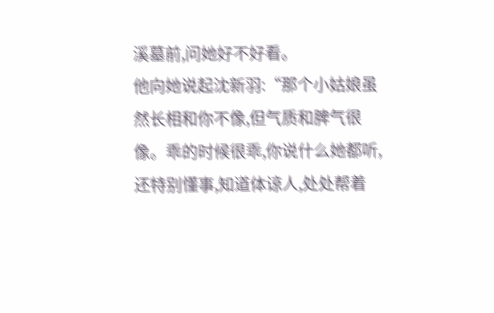溪墓前,问她好不好看。
他向她说起沈新羽:“那个小姑娘虽然长相和你不像,但气质和脾气很像。乖的时候很乖,你说什么她都听,还特别懂事,知道体谅人,处处帮着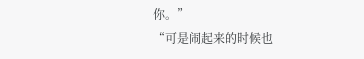你。”
“可是闹起来的时候也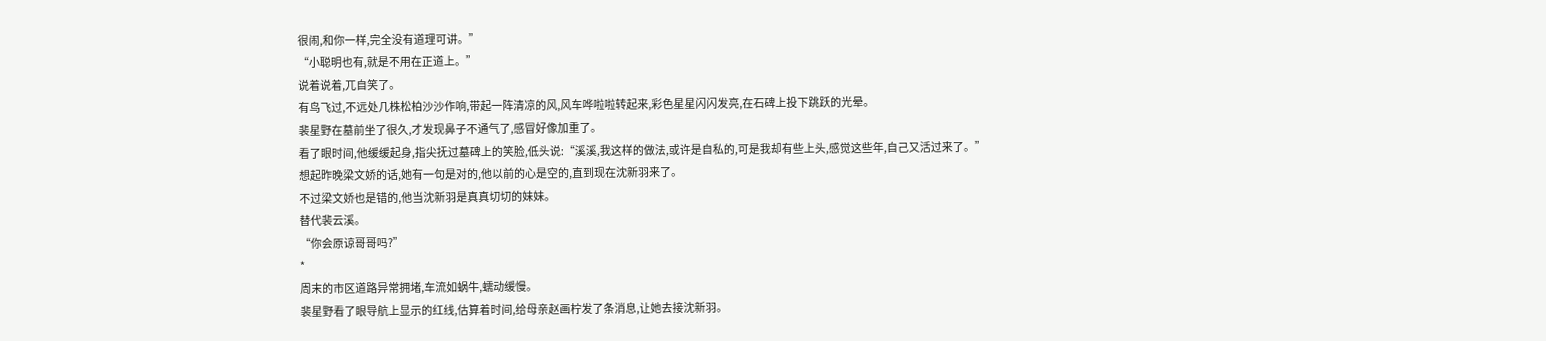很闹,和你一样,完全没有道理可讲。”
“小聪明也有,就是不用在正道上。”
说着说着,兀自笑了。
有鸟飞过,不远处几株松柏沙沙作响,带起一阵清凉的风,风车哗啦啦转起来,彩色星星闪闪发亮,在石碑上投下跳跃的光晕。
裴星野在墓前坐了很久,才发现鼻子不通气了,感冒好像加重了。
看了眼时间,他缓缓起身,指尖抚过墓碑上的笑脸,低头说:“溪溪,我这样的做法,或许是自私的,可是我却有些上头,感觉这些年,自己又活过来了。”
想起昨晚梁文娇的话,她有一句是对的,他以前的心是空的,直到现在沈新羽来了。
不过梁文娇也是错的,他当沈新羽是真真切切的妹妹。
替代裴云溪。
“你会原谅哥哥吗?”
*
周末的市区道路异常拥堵,车流如蜗牛,蠕动缓慢。
裴星野看了眼导航上显示的红线,估算着时间,给母亲赵画柠发了条消息,让她去接沈新羽。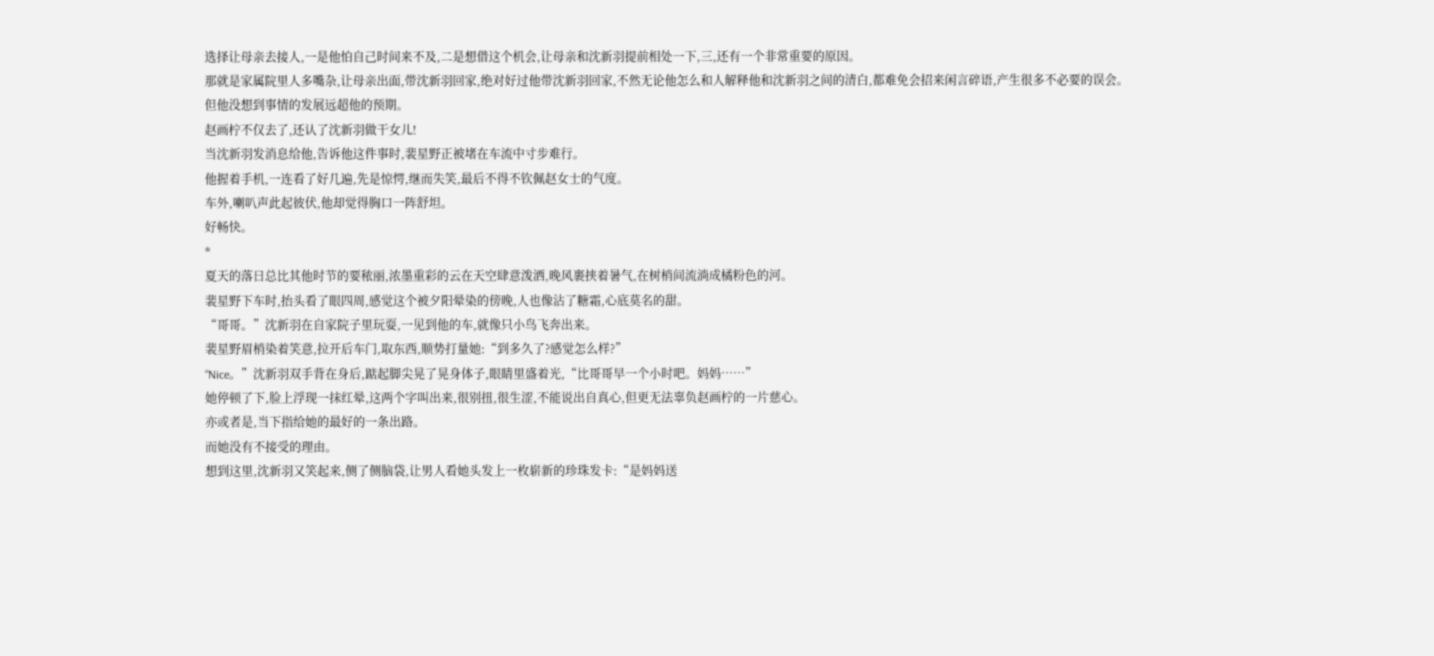选择让母亲去接人,一是他怕自己时间来不及,二是想借这个机会,让母亲和沈新羽提前相处一下,三,还有一个非常重要的原因。
那就是家属院里人多嘴杂,让母亲出面,带沈新羽回家,绝对好过他带沈新羽回家,不然无论他怎么和人解释他和沈新羽之间的清白,都难免会招来闲言碎语,产生很多不必要的误会。
但他没想到事情的发展远超他的预期。
赵画柠不仅去了,还认了沈新羽做干女儿!
当沈新羽发消息给他,告诉他这件事时,裴星野正被堵在车流中寸步难行。
他握着手机,一连看了好几遍,先是惊愕,继而失笑,最后不得不钦佩赵女士的气度。
车外,喇叭声此起彼伏,他却觉得胸口一阵舒坦。
好畅快。
*
夏天的落日总比其他时节的要秾丽,浓墨重彩的云在天空肆意泼洒,晚风裹挟着暑气,在树梢间流淌成橘粉色的河。
裴星野下车时,抬头看了眼四周,感觉这个被夕阳晕染的傍晚,人也像沾了糖霜,心底莫名的甜。
“哥哥。”沈新羽在自家院子里玩耍,一见到他的车,就像只小鸟飞奔出来。
裴星野眉梢染着笑意,拉开后车门,取东西,顺势打量她:“到多久了?感觉怎么样?”
“Nice。”沈新羽双手背在身后,踮起脚尖晃了晃身体子,眼睛里盛着光,“比哥哥早一个小时吧。妈妈……”
她停顿了下,脸上浮现一抹红晕,这两个字叫出来,很别扭,很生涩,不能说出自真心,但更无法辜负赵画柠的一片慈心。
亦或者是,当下指给她的最好的一条出路。
而她没有不接受的理由。
想到这里,沈新羽又笑起来,侧了侧脑袋,让男人看她头发上一枚崭新的珍珠发卡:“是妈妈送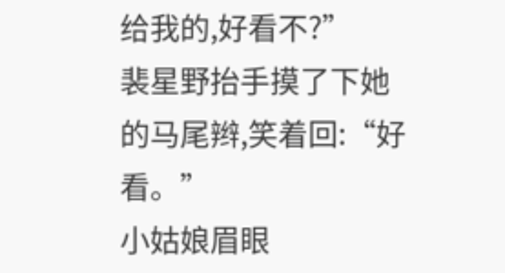给我的,好看不?”
裴星野抬手摸了下她的马尾辫,笑着回:“好看。”
小姑娘眉眼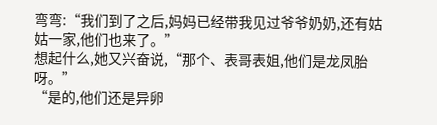弯弯:“我们到了之后,妈妈已经带我见过爷爷奶奶,还有姑姑一家,他们也来了。”
想起什么,她又兴奋说,“那个、表哥表姐,他们是龙凤胎呀。”
“是的,他们还是异卵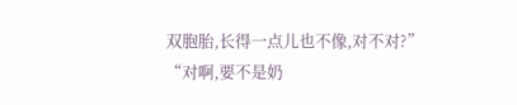双胞胎,长得一点儿也不像,对不对?”
“对啊,要不是奶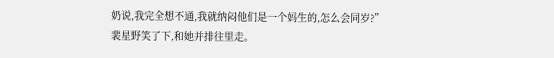奶说,我完全想不通,我就纳闷他们是一个妈生的,怎么会同岁?”
裴星野笑了下,和她并排往里走。